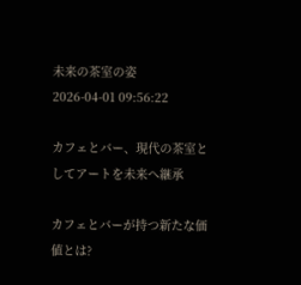未来の茶室の姿
2026-04-01 09:56:22

カフェとバー、現代の茶室としてアートを未来へ継承

カフェとバーが持つ新たな価値とは?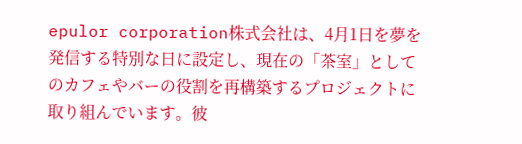epulor corporation株式会社は、4月1日を夢を発信する特別な日に設定し、現在の「茶室」としてのカフェやバーの役割を再構築するプロジェクトに取り組んでいます。彼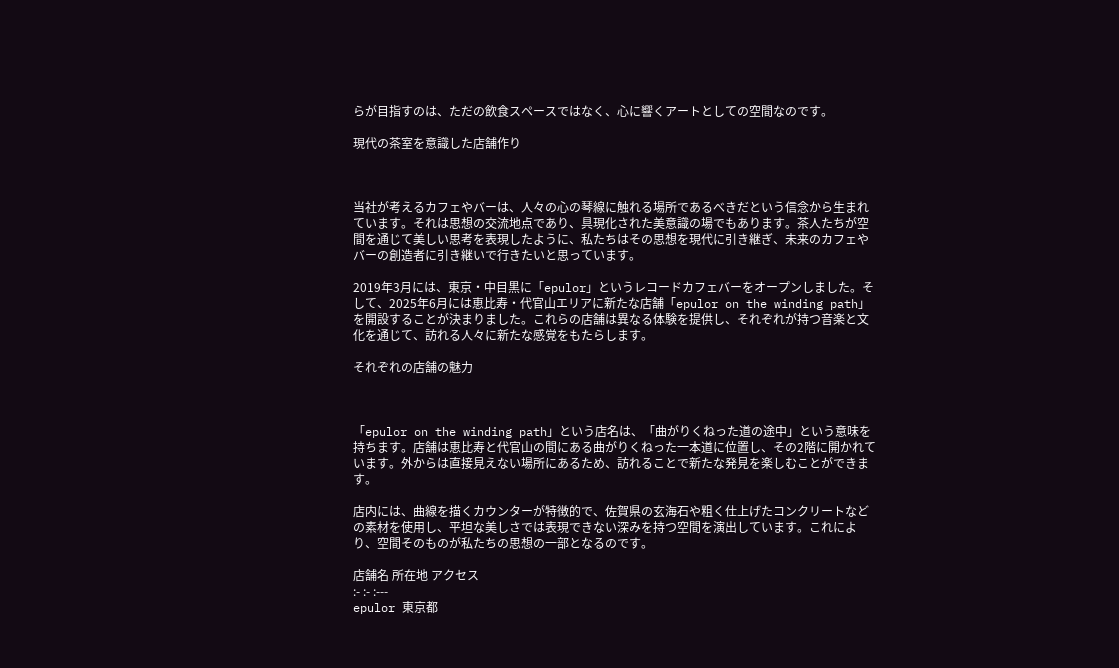らが目指すのは、ただの飲食スペースではなく、心に響くアートとしての空間なのです。

現代の茶室を意識した店舗作り



当社が考えるカフェやバーは、人々の心の琴線に触れる場所であるべきだという信念から生まれています。それは思想の交流地点であり、具現化された美意識の場でもあります。茶人たちが空間を通じて美しい思考を表現したように、私たちはその思想を現代に引き継ぎ、未来のカフェやバーの創造者に引き継いで行きたいと思っています。

2019年3月には、東京・中目黒に「epulor」というレコードカフェバーをオープンしました。そして、2025年6月には恵比寿・代官山エリアに新たな店舗「epulor on the winding path」を開設することが決まりました。これらの店舗は異なる体験を提供し、それぞれが持つ音楽と文化を通じて、訪れる人々に新たな感覚をもたらします。

それぞれの店舗の魅力



「epulor on the winding path」という店名は、「曲がりくねった道の途中」という意味を持ちます。店舗は恵比寿と代官山の間にある曲がりくねった一本道に位置し、その2階に開かれています。外からは直接見えない場所にあるため、訪れることで新たな発見を楽しむことができます。

店内には、曲線を描くカウンターが特徴的で、佐賀県の玄海石や粗く仕上げたコンクリートなどの素材を使用し、平坦な美しさでは表現できない深みを持つ空間を演出しています。これにより、空間そのものが私たちの思想の一部となるのです。

店舗名 所在地 アクセス
:- :- :---
epulor 東京都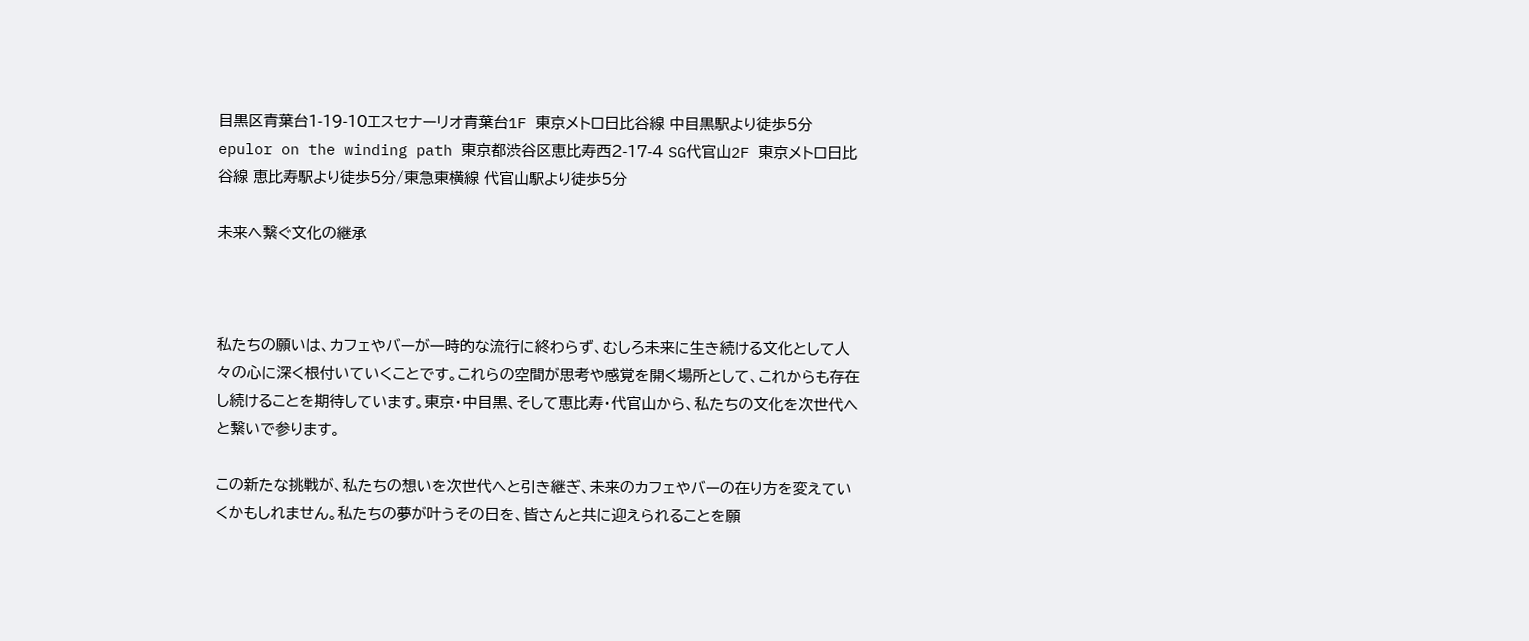目黒区青葉台1-19-10エスセナーリオ青葉台1F 東京メトロ日比谷線 中目黒駅より徒歩5分
epulor on the winding path 東京都渋谷区恵比寿西2-17-4 SG代官山2F 東京メトロ日比谷線 恵比寿駅より徒歩5分/東急東横線 代官山駅より徒歩5分

未来へ繋ぐ文化の継承



私たちの願いは、カフェやバーが一時的な流行に終わらず、むしろ未来に生き続ける文化として人々の心に深く根付いていくことです。これらの空間が思考や感覚を開く場所として、これからも存在し続けることを期待しています。東京・中目黒、そして恵比寿・代官山から、私たちの文化を次世代へと繋いで参ります。

この新たな挑戦が、私たちの想いを次世代へと引き継ぎ、未来のカフェやバーの在り方を変えていくかもしれません。私たちの夢が叶うその日を、皆さんと共に迎えられることを願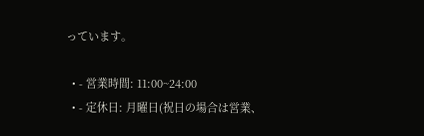っています。

  • - 営業時間: 11:00~24:00
  • - 定休日: 月曜日(祝日の場合は営業、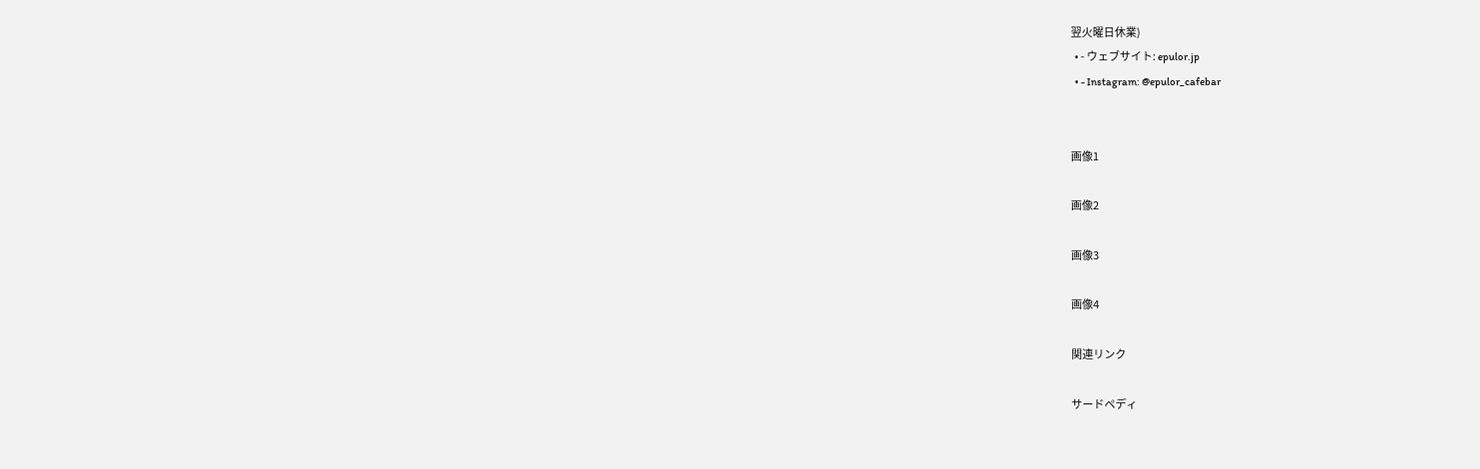翌火曜日休業)
  • - ウェブサイト: epulor.jp
  • - Instagram: @epulor_cafebar


画像1

画像2

画像3

画像4

関連リンク

サードペディ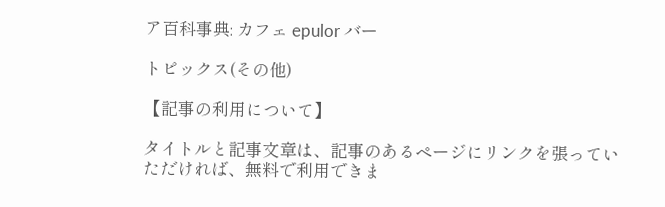ア百科事典: カフェ epulor バー

トピックス(その他)

【記事の利用について】

タイトルと記事文章は、記事のあるページにリンクを張っていただければ、無料で利用できま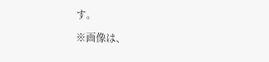す。
※画像は、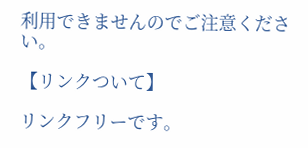利用できませんのでご注意ください。

【リンクついて】

リンクフリーです。